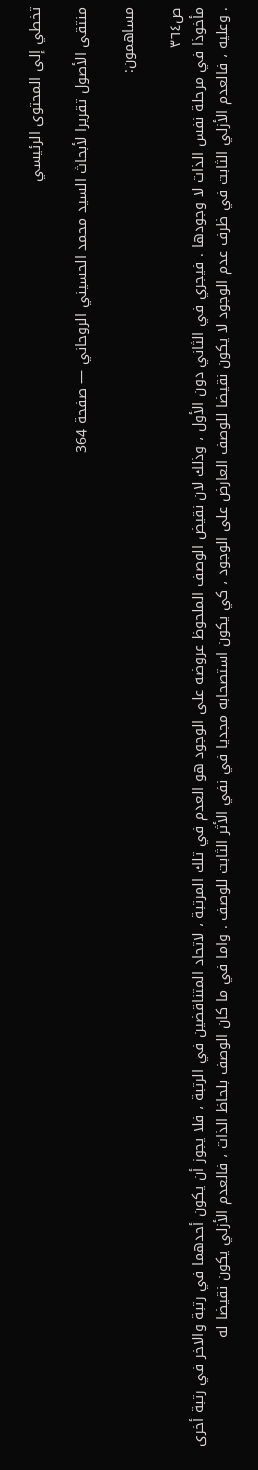تخطي إلى المحتوى الرئيسي

منتقى الأصول تقريرا لأبحاث السيد محمد الحسيني الروحاني — صفحة 364

مساهمون:

ص٣٦٤
مأخوذا في مرحلة نفس الذات لا وجودها . فيجري في الثاني دون الأول ، وذلك لان نقيض الوصف الملحوظ عروضه على الوجود هو العدم في تلك المرتبة ، لاتحاد المتناقضين في الرتبة ، فلا يجوز أن يكون أحدهما في رتبة والاخر في رتبة أخرى . وعليه ، فالعدم الأزلي الثابت في ظرف عدم الوجود لا يكون نقيضا للوصف العارض على الوجود ، كي يكون استصحابه مجديا في نفي الأثر الثابت للوصف . واما في ما كان الوصف بلحاظ الذات ، فالعدم الأزلي يكون نقيضا له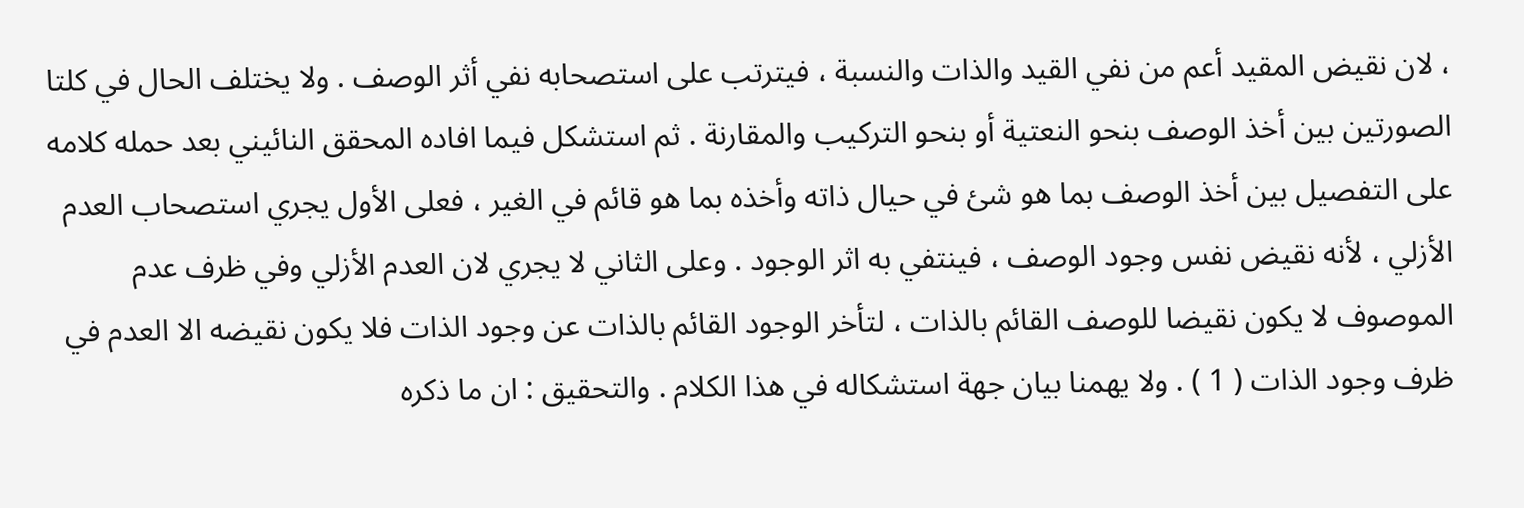، لان نقيض المقيد أعم من نفي القيد والذات والنسبة ، فيترتب على استصحابه نفي أثر الوصف . ولا يختلف الحال في كلتا الصورتين بين أخذ الوصف بنحو النعتية أو بنحو التركيب والمقارنة . ثم استشكل فيما افاده المحقق النائيني بعد حمله كلامه على التفصيل بين أخذ الوصف بما هو شئ في حيال ذاته وأخذه بما هو قائم في الغير ، فعلى الأول يجري استصحاب العدم الأزلي ، لأنه نقيض نفس وجود الوصف ، فينتفي به اثر الوجود . وعلى الثاني لا يجري لان العدم الأزلي وفي ظرف عدم الموصوف لا يكون نقيضا للوصف القائم بالذات ، لتأخر الوجود القائم بالذات عن وجود الذات فلا يكون نقيضه الا العدم في ظرف وجود الذات ( 1 ) . ولا يهمنا بيان جهة استشكاله في هذا الكلام . والتحقيق : ان ما ذكره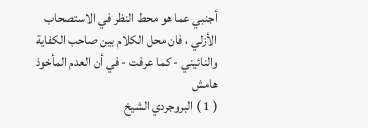أجنبي عما هو محط النظر في الاستصحاب الأزلي ، فان محل الكلام بين صاحب الكفاية والنائيني - كما عرفت - في أن العدم المأخوذ
هامش
( 1 ) البروجردي الشيخ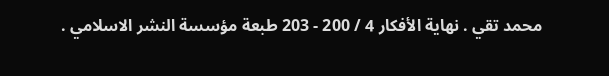محمد تقي . نهاية الأفكار 4 / 200 - 203 طبعة مؤسسة النشر الاسلامي .